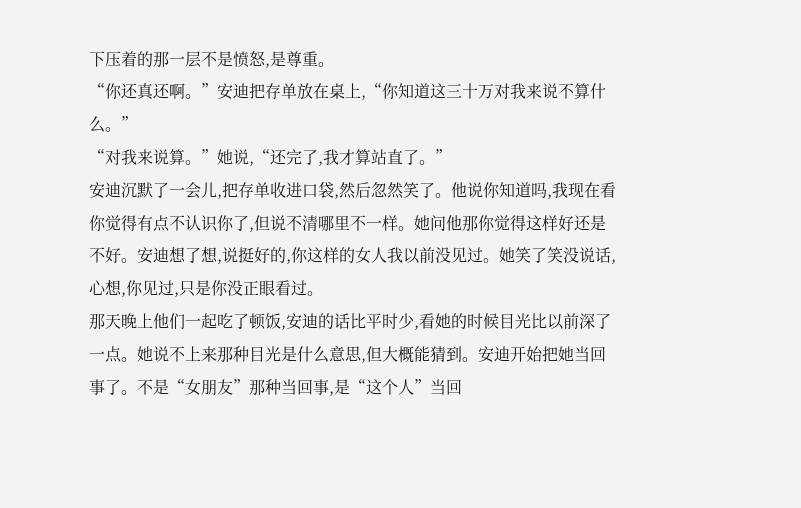下压着的那一层不是愤怒,是尊重。
“你还真还啊。”安迪把存单放在桌上,“你知道这三十万对我来说不算什么。”
“对我来说算。”她说,“还完了,我才算站直了。”
安迪沉默了一会儿,把存单收进口袋,然后忽然笑了。他说你知道吗,我现在看你觉得有点不认识你了,但说不清哪里不一样。她问他那你觉得这样好还是不好。安迪想了想,说挺好的,你这样的女人我以前没见过。她笑了笑没说话,心想,你见过,只是你没正眼看过。
那天晚上他们一起吃了顿饭,安迪的话比平时少,看她的时候目光比以前深了一点。她说不上来那种目光是什么意思,但大概能猜到。安迪开始把她当回事了。不是“女朋友”那种当回事,是“这个人”当回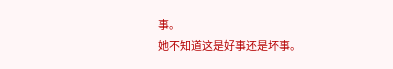事。
她不知道这是好事还是坏事。